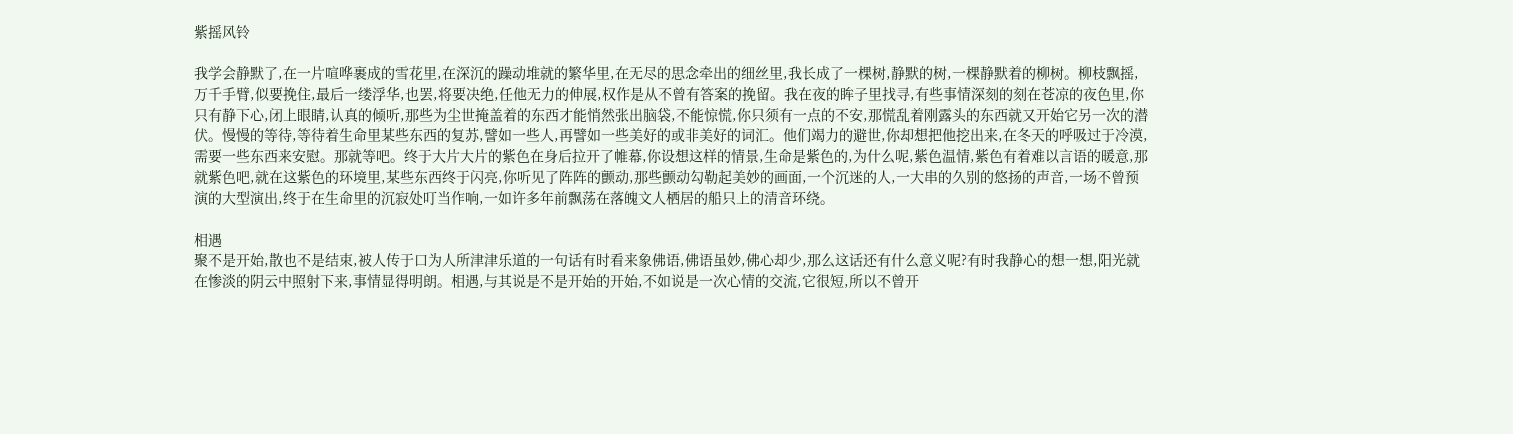紫摇风铃

我学会静默了,在一片喧哗裹成的雪花里,在深沉的躁动堆就的繁华里,在无尽的思念牵出的细丝里,我长成了一棵树,静默的树,一棵静默着的柳树。柳枝飘摇,万千手臂,似要挽住,最后一缕浮华,也罢,将要决绝,任他无力的伸展,权作是从不曾有答案的挽留。我在夜的眸子里找寻,有些事情深刻的刻在苍凉的夜色里,你只有静下心,闭上眼睛,认真的倾听,那些为尘世掩盖着的东西才能悄然张出脑袋,不能惊慌,你只须有一点的不安,那慌乱着刚露头的东西就又开始它另一次的潜伏。慢慢的等待,等待着生命里某些东西的复苏,譬如一些人,再譬如一些美好的或非美好的词汇。他们竭力的避世,你却想把他挖出来,在冬天的呼吸过于冷漠,需要一些东西来安慰。那就等吧。终于大片大片的紫色在身后拉开了帷幕,你设想这样的情景,生命是紫色的,为什么呢,紫色温情,紫色有着难以言语的暖意,那就紫色吧,就在这紫色的环境里,某些东西终于闪亮,你听见了阵阵的颤动,那些颤动勾勒起美妙的画面,一个沉迷的人,一大串的久别的悠扬的声音,一场不曾预演的大型演出,终于在生命里的沉寂处叮当作响,一如许多年前飘荡在落魄文人栖居的船只上的清音环绕。

相遇
聚不是开始,散也不是结束,被人传于口为人所津津乐道的一句话有时看来象佛语,佛语虽妙,佛心却少,那么这话还有什么意义呢?有时我静心的想一想,阳光就在惨淡的阴云中照射下来,事情显得明朗。相遇,与其说是不是开始的开始,不如说是一次心情的交流,它很短,所以不曾开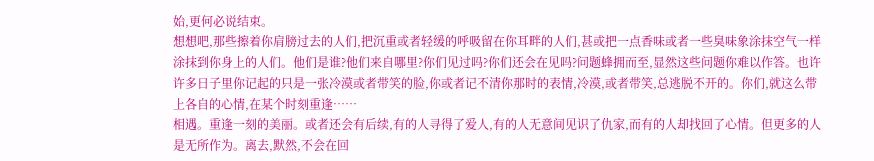始,更何必说结束。
想想吧,那些擦着你肩膀过去的人们,把沉重或者轻缓的呼吸留在你耳畔的人们,甚或把一点香味或者一些臭味象涂抹空气一样涂抹到你身上的人们。他们是谁?他们来自哪里?你们见过吗?你们还会在见吗?问题蜂拥而至,显然这些问题你难以作答。也许许多日子里你记起的只是一张冷漠或者带笑的脸,你或者记不清你那时的表情,冷漠,或者带笑,总逃脱不开的。你们,就这么带上各自的心情,在某个时刻重逢……
相遇。重逢一刻的美丽。或者还会有后续,有的人寻得了爱人,有的人无意间见识了仇家,而有的人却找回了心情。但更多的人是无所作为。离去,默然,不会在回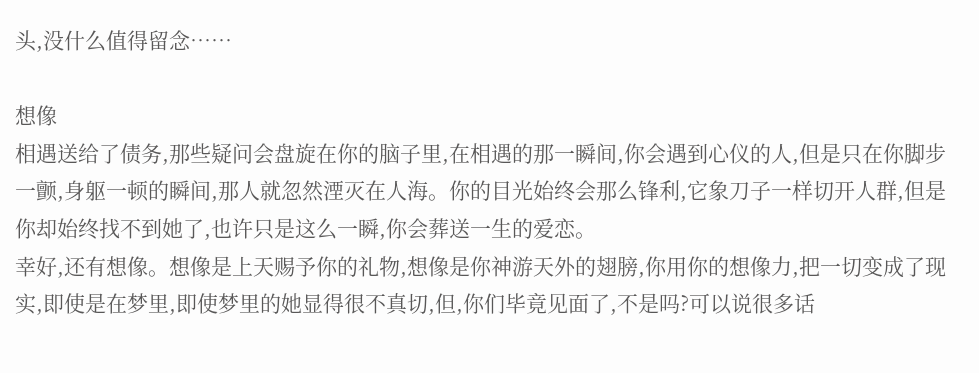头,没什么值得留念……

想像
相遇送给了债务,那些疑问会盘旋在你的脑子里,在相遇的那一瞬间,你会遇到心仪的人,但是只在你脚步一颤,身躯一顿的瞬间,那人就忽然湮灭在人海。你的目光始终会那么锋利,它象刀子一样切开人群,但是你却始终找不到她了,也许只是这么一瞬,你会葬送一生的爱恋。
幸好,还有想像。想像是上天赐予你的礼物,想像是你神游天外的翅膀,你用你的想像力,把一切变成了现实,即使是在梦里,即使梦里的她显得很不真切,但,你们毕竟见面了,不是吗?可以说很多话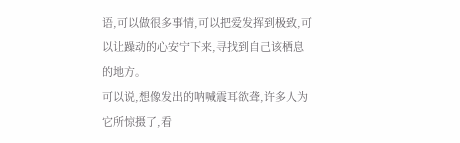语,可以做很多事情,可以把爱发挥到极致,可以让躁动的心安宁下来,寻找到自己该栖息的地方。
可以说,想像发出的呐喊震耳欲聋,许多人为它所惊摄了,看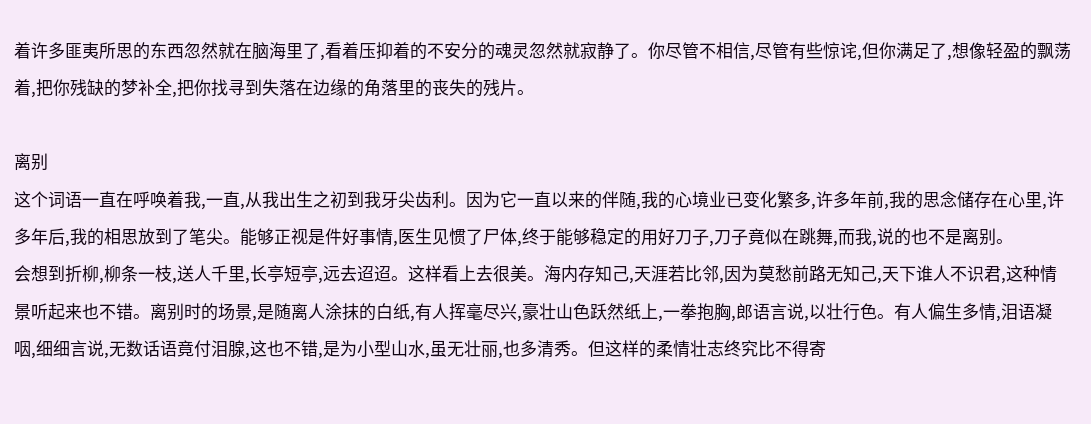着许多匪夷所思的东西忽然就在脑海里了,看着压抑着的不安分的魂灵忽然就寂静了。你尽管不相信,尽管有些惊诧,但你满足了,想像轻盈的飘荡着,把你残缺的梦补全,把你找寻到失落在边缘的角落里的丧失的残片。

离别
这个词语一直在呼唤着我,一直,从我出生之初到我牙尖齿利。因为它一直以来的伴随,我的心境业已变化繁多,许多年前,我的思念储存在心里,许多年后,我的相思放到了笔尖。能够正视是件好事情,医生见惯了尸体,终于能够稳定的用好刀子,刀子竟似在跳舞,而我,说的也不是离别。
会想到折柳,柳条一枝,送人千里,长亭短亭,远去迢迢。这样看上去很美。海内存知己,天涯若比邻,因为莫愁前路无知己,天下谁人不识君,这种情景听起来也不错。离别时的场景,是随离人涂抹的白纸,有人挥毫尽兴,豪壮山色跃然纸上,一拳抱胸,郎语言说,以壮行色。有人偏生多情,泪语凝咽,细细言说,无数话语竟付泪腺,这也不错,是为小型山水,虽无壮丽,也多清秀。但这样的柔情壮志终究比不得寄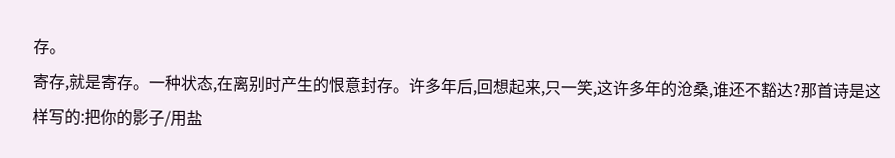存。
寄存,就是寄存。一种状态,在离别时产生的恨意封存。许多年后,回想起来,只一笑,这许多年的沧桑,谁还不豁达?那首诗是这样写的:把你的影子/用盐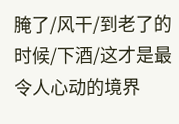腌了/风干/到老了的时候/下酒/这才是最令人心动的境界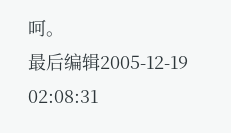呵。
最后编辑2005-12-19 02:08:31